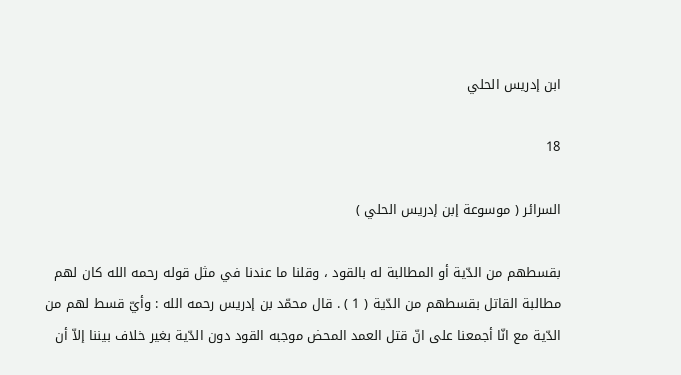ابن إدريس الحلي

18

السرائر ( موسوعة إبن إدريس الحلي )

بقسطهم من الدّية أو المطالبة له بالقود ، وقلنا ما عندنا في مثل قوله رحمه الله كان لهم مطالبة القاتل بقسطهم من الدّية ( 1 ) . قال محمّد بن إدريس رحمه الله : وأيّ قسط لهم من الدّية مع انّا أجمعنا على انّ قتل العمد المحض موجبه القود دون الدّية بغير خلاف بيننا إلاّ أن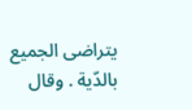يتراضى الجميع بالدّية . وقال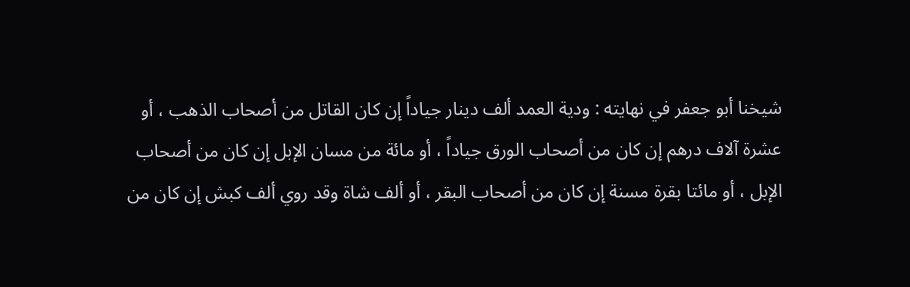شيخنا أبو جعفر في نهايته : ودية العمد ألف دينار جياداً إن كان القاتل من أصحاب الذهب ، أو عشرة آلاف درهم إن كان من أصحاب الورق جياداً ، أو مائة من مسان الإبل إن كان من أصحاب الإبل ، أو مائتا بقرة مسنة إن كان من أصحاب البقر ، أو ألف شاة وقد روي ألف كبش إن كان من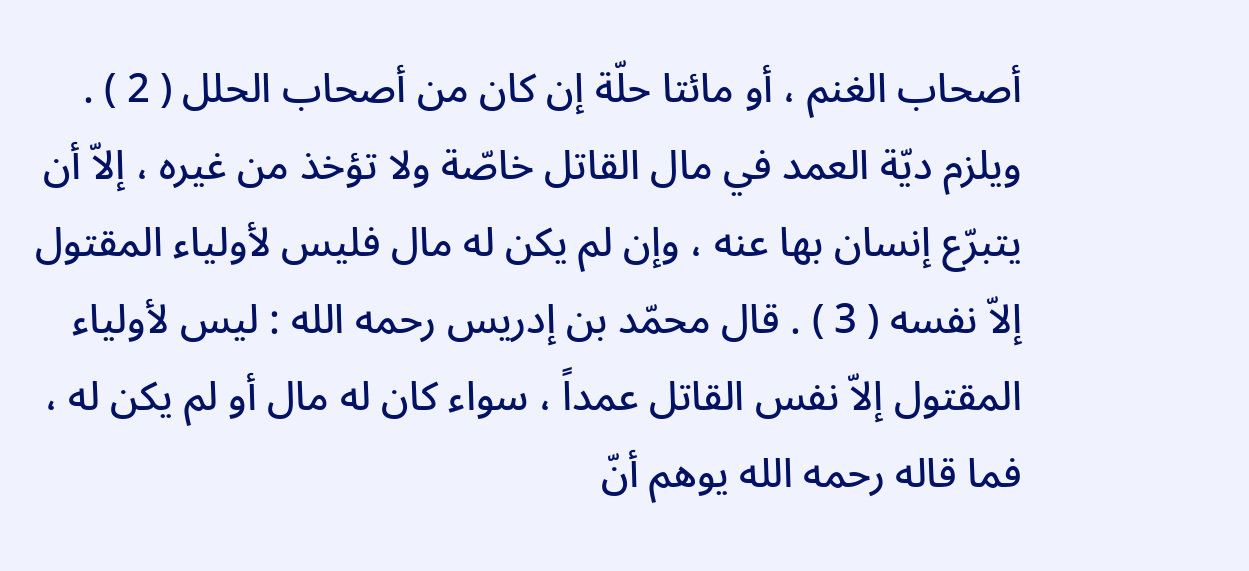أصحاب الغنم ، أو مائتا حلّة إن كان من أصحاب الحلل ( 2 ) . ويلزم ديّة العمد في مال القاتل خاصّة ولا تؤخذ من غيره ، إلاّ أن يتبرّع إنسان بها عنه ، وإن لم يكن له مال فليس لأولياء المقتول إلاّ نفسه ( 3 ) . قال محمّد بن إدريس رحمه الله : ليس لأولياء المقتول إلاّ نفس القاتل عمداً ، سواء كان له مال أو لم يكن له ، فما قاله رحمه الله يوهم أنّ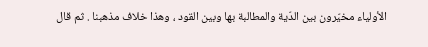الأولياء مخيّرون بين الدّية والمطالبة بها وبين القود ، وهذا خلاف مذهبنا . ثم قال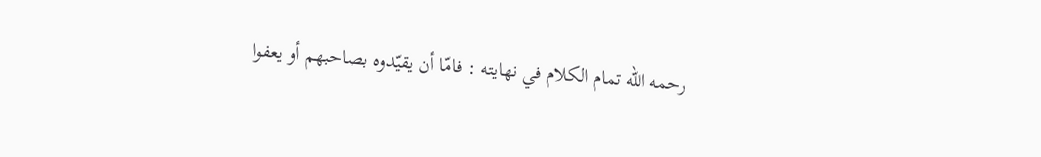رحمه الله تمام الكلام في نهايته : فامّا أن يقيّدوه بصاحبهم أو يعفوا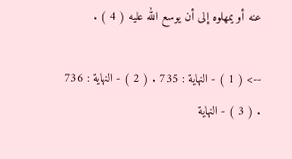عنه أو يمهلوه إلى أن يوسع الله عليه ( 4 ) .

--> ( 1 ) - النهاية : 735 . ( 2 ) - النهاية : 736 . ( 3 ) - النهاية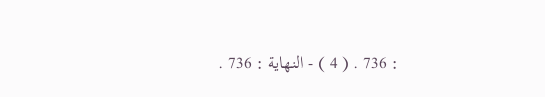: 736 . ( 4 ) - النهاية : 736 .